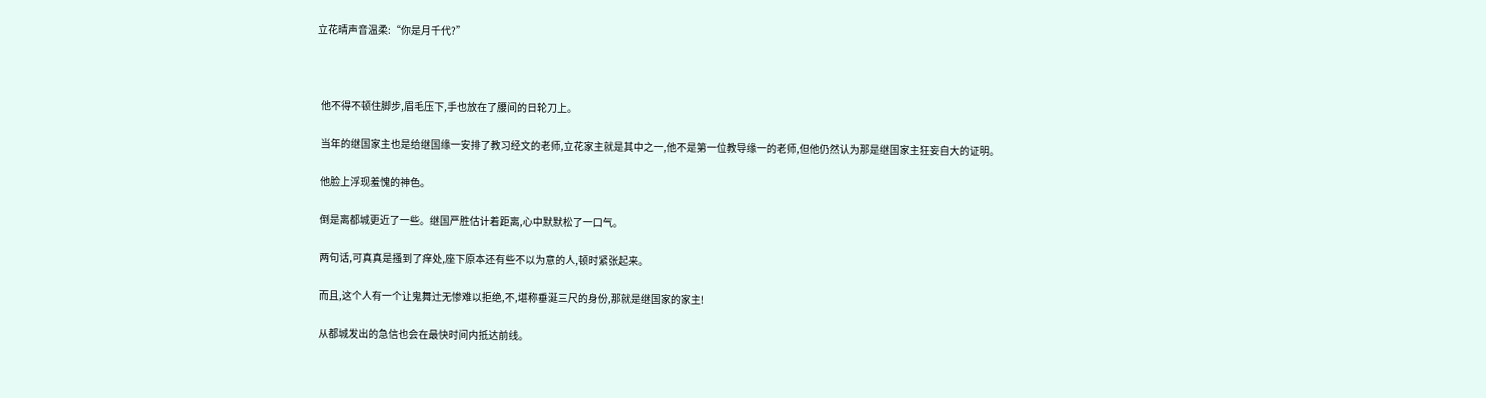立花晴声音温柔:“你是月千代?”



  他不得不顿住脚步,眉毛压下,手也放在了腰间的日轮刀上。

  当年的继国家主也是给继国缘一安排了教习经文的老师,立花家主就是其中之一,他不是第一位教导缘一的老师,但他仍然认为那是继国家主狂妄自大的证明。

  他脸上浮现羞愧的神色。

  倒是离都城更近了一些。继国严胜估计着距离,心中默默松了一口气。

  两句话,可真真是搔到了痒处,座下原本还有些不以为意的人,顿时紧张起来。

  而且,这个人有一个让鬼舞辻无惨难以拒绝,不,堪称垂涎三尺的身份,那就是继国家的家主!

  从都城发出的急信也会在最快时间内抵达前线。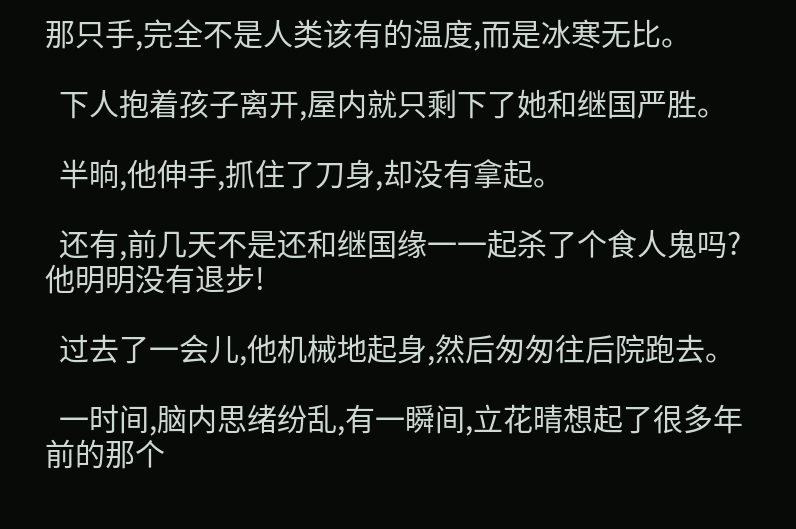那只手,完全不是人类该有的温度,而是冰寒无比。

  下人抱着孩子离开,屋内就只剩下了她和继国严胜。

  半晌,他伸手,抓住了刀身,却没有拿起。

  还有,前几天不是还和继国缘一一起杀了个食人鬼吗?他明明没有退步!

  过去了一会儿,他机械地起身,然后匆匆往后院跑去。

  一时间,脑内思绪纷乱,有一瞬间,立花晴想起了很多年前的那个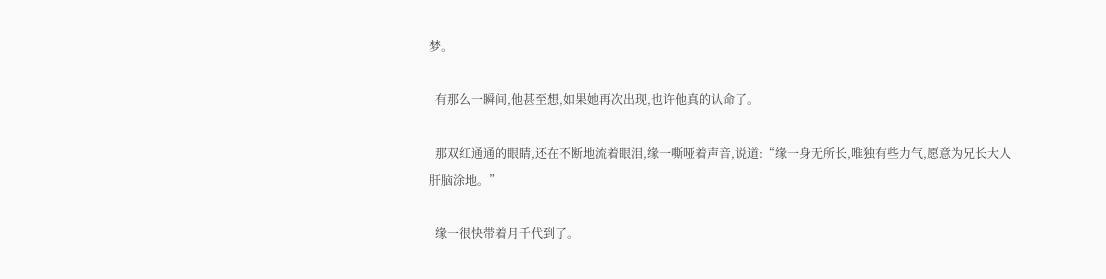梦。

  有那么一瞬间,他甚至想,如果她再次出现,也许他真的认命了。

  那双红通通的眼睛,还在不断地流着眼泪,缘一嘶哑着声音,说道:“缘一身无所长,唯独有些力气,愿意为兄长大人肝脑涂地。”

  缘一很快带着月千代到了。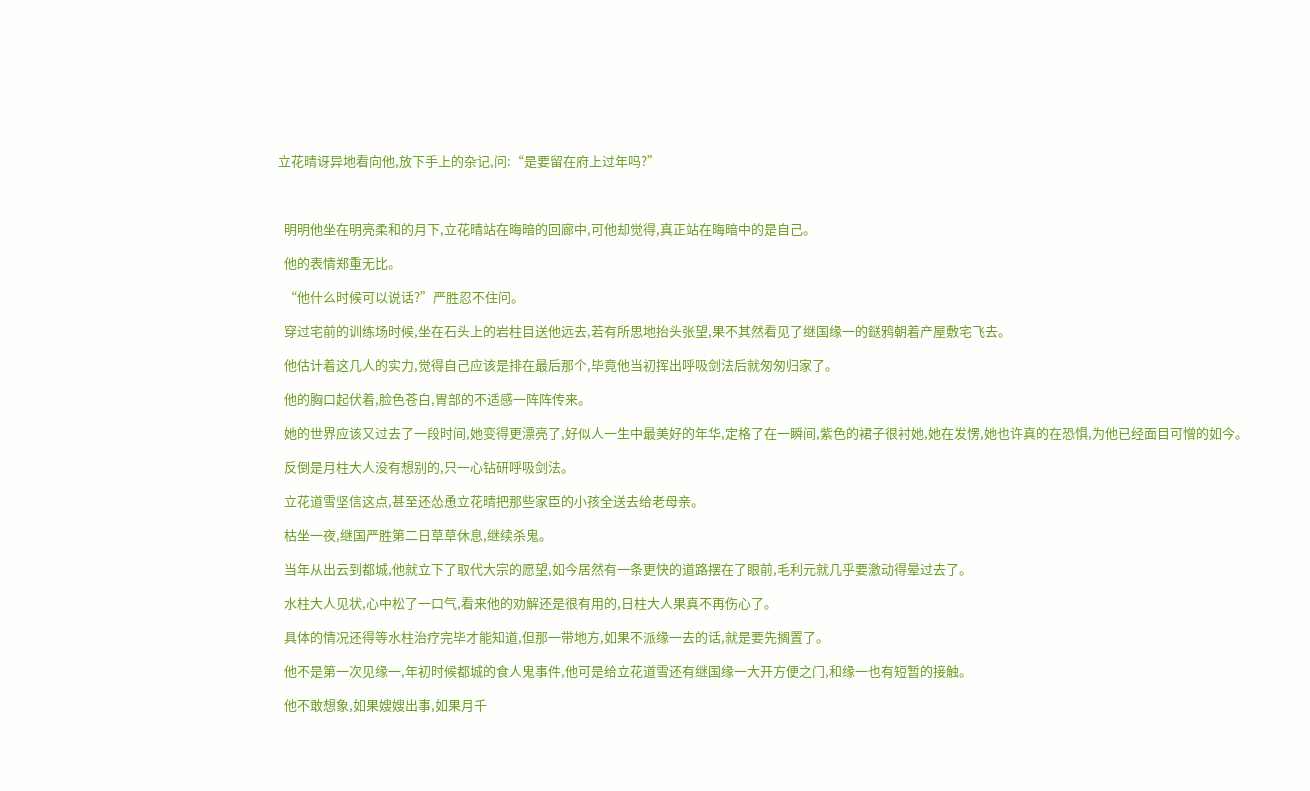立花晴讶异地看向他,放下手上的杂记,问:“是要留在府上过年吗?”



  明明他坐在明亮柔和的月下,立花晴站在晦暗的回廊中,可他却觉得,真正站在晦暗中的是自己。

  他的表情郑重无比。

  “他什么时候可以说话?”严胜忍不住问。

  穿过宅前的训练场时候,坐在石头上的岩柱目送他远去,若有所思地抬头张望,果不其然看见了继国缘一的鎹鸦朝着产屋敷宅飞去。

  他估计着这几人的实力,觉得自己应该是排在最后那个,毕竟他当初挥出呼吸剑法后就匆匆归家了。

  他的胸口起伏着,脸色苍白,胃部的不适感一阵阵传来。

  她的世界应该又过去了一段时间,她变得更漂亮了,好似人一生中最美好的年华,定格了在一瞬间,紫色的裙子很衬她,她在发愣,她也许真的在恐惧,为他已经面目可憎的如今。

  反倒是月柱大人没有想别的,只一心钻研呼吸剑法。

  立花道雪坚信这点,甚至还怂恿立花晴把那些家臣的小孩全送去给老母亲。

  枯坐一夜,继国严胜第二日草草休息,继续杀鬼。

  当年从出云到都城,他就立下了取代大宗的愿望,如今居然有一条更快的道路摆在了眼前,毛利元就几乎要激动得晕过去了。

  水柱大人见状,心中松了一口气,看来他的劝解还是很有用的,日柱大人果真不再伤心了。

  具体的情况还得等水柱治疗完毕才能知道,但那一带地方,如果不派缘一去的话,就是要先搁置了。

  他不是第一次见缘一,年初时候都城的食人鬼事件,他可是给立花道雪还有继国缘一大开方便之门,和缘一也有短暂的接触。

  他不敢想象,如果嫂嫂出事,如果月千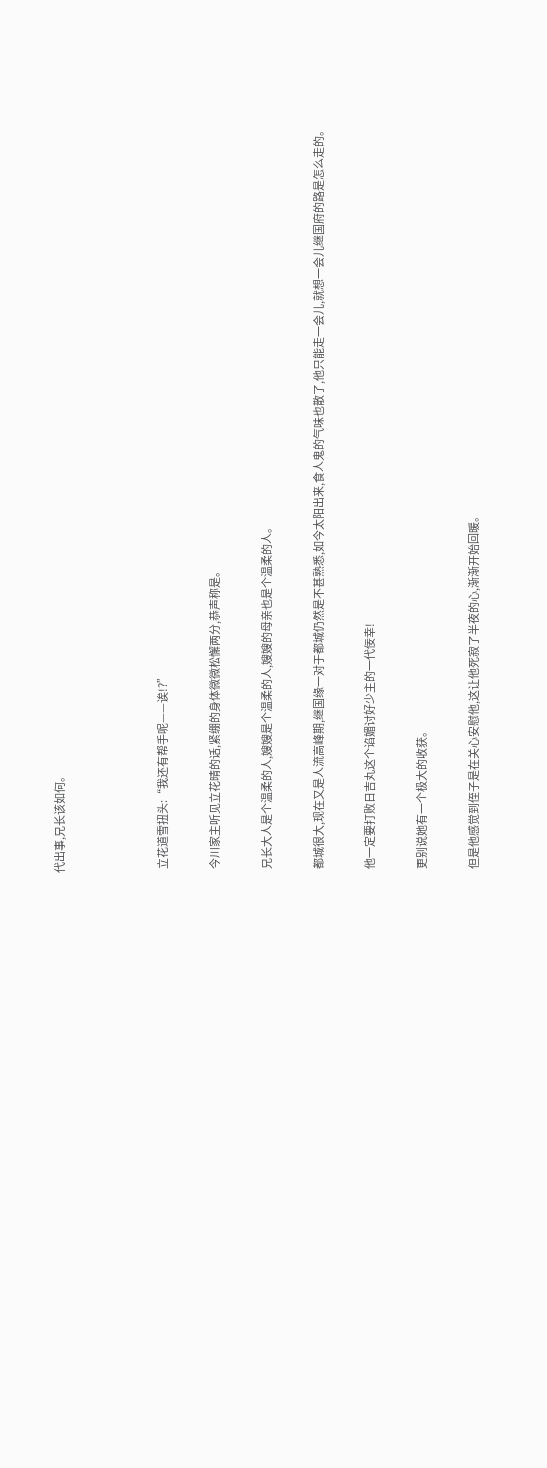代出事,兄长该如何。



  立花道雪扭头:“我还有帮手呢——诶!?”

  今川家主听见立花晴的话,紧绷的身体微微松懈两分,恭声称是。

  兄长大人是个温柔的人,嫂嫂是个温柔的人,嫂嫂的母亲也是个温柔的人。

  都城很大,现在又是人流高峰期,继国缘一对于都城仍然是不甚熟悉,如今太阳出来,食人鬼的气味也散了,他只能走一会儿,就想一会儿继国府的路是怎么走的。

  他一定要打败日吉丸这个谄媚讨好少主的一代佞幸!

  更别说她有一个极大的收获。

  但是他感觉到侄子是在关心安慰他,这让他死寂了半夜的心,渐渐开始回暖。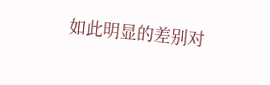如此明显的差别对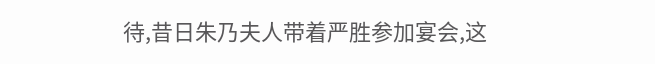待,昔日朱乃夫人带着严胜参加宴会,这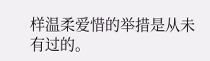样温柔爱惜的举措是从未有过的。